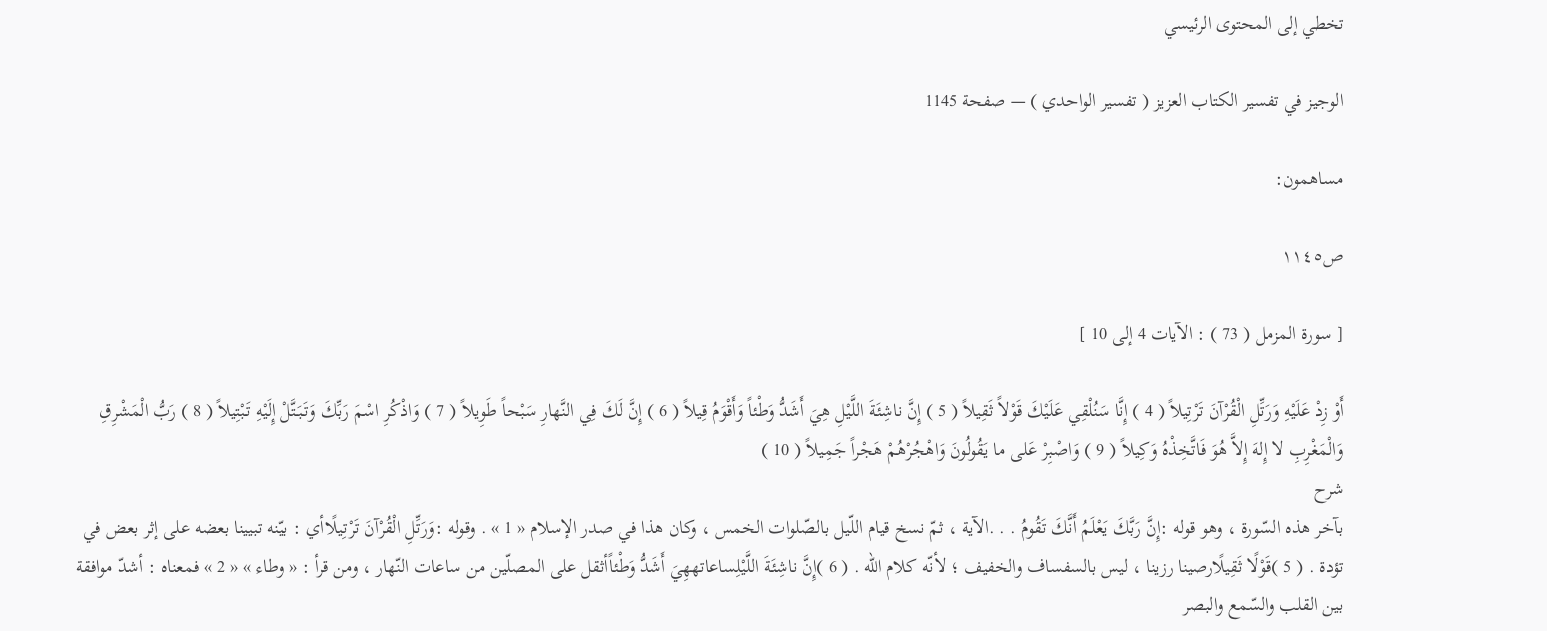تخطي إلى المحتوى الرئيسي

الوجيز في تفسير الكتاب العزيز ( تفسير الواحدي ) — صفحة 1145

مساهمون:

ص١١٤٥

[ سورة المزمل ( 73 ) : الآيات 4 إلى 10 ]

أَوْ زِدْ عَلَيْهِ وَرَتِّلِ الْقُرْآنَ تَرْتِيلاً ( 4 ) إِنَّا سَنُلْقِي عَلَيْكَ قَوْلاً ثَقِيلاً ( 5 ) إِنَّ ناشِئَةَ اللَّيْلِ هِيَ أَشَدُّ وَطْئاً وَأَقْوَمُ قِيلاً ( 6 ) إِنَّ لَكَ فِي النَّهارِ سَبْحاً طَوِيلاً ( 7 ) وَاذْكُرِ اسْمَ رَبِّكَ وَتَبَتَّلْ إِلَيْهِ تَبْتِيلاً ( 8 ) رَبُّ الْمَشْرِقِ وَالْمَغْرِبِ لا إِلهَ إِلاَّ هُوَ فَاتَّخِذْهُ وَكِيلاً ( 9 ) وَاصْبِرْ عَلى ما يَقُولُونَ وَاهْجُرْهُمْ هَجْراً جَمِيلاً ( 10 )
شرح
بآخر هذه السّورة ، وهو قوله :إِنَّ رَبَّكَ يَعْلَمُ أَنَّكَ تَقُومُ . . .الآية ، ثمّ نسخ قيام اللّيل بالصّلوات الخمس ، وكان هذا في صدر الإسلام « 1 » . وقوله :وَرَتِّلِ الْقُرْآنَ تَرْتِيلًاأي : بيّنه تبيينا بعضه على إثر بعض في تؤدة . ( 5 )قَوْلًا ثَقِيلًارصينا رزينا ، ليس بالسفساف والخفيف ؛ لأنّه كلام اللّه . ( 6 )إِنَّ ناشِئَةَ اللَّيْلِساعاتههِيَ أَشَدُّ وَطْئاًأثقل على المصلّين من ساعات النّهار ، ومن قرأ : « وطاء » « 2 » فمعناه : أشدّ موافقة بين القلب والسّمع والبصر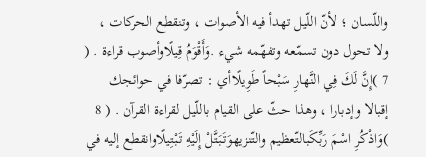واللّسان ؛ لأنّ اللّيل تهدأ فيه الأصوات ، وتنقطع الحركات ، ولا تحول دون تسمّعه وتفهّمه شيء .وَأَقْوَمُ قِيلًاوأصوب قراءة . ( 7 )إِنَّ لَكَ فِي النَّهارِ سَبْحاً طَوِيلًاأي : تصرّفا في حوائجك إقبالا وإدبارا ، وهذا حثّ على القيام باللّيل لقراءة القرآن . ( 8 )وَاذْكُرِ اسْمَ رَبِّكَبالتّعظيم والتّنزيهوَتَبَتَّلْ إِلَيْهِ تَبْتِيلًاوانقطع إليه في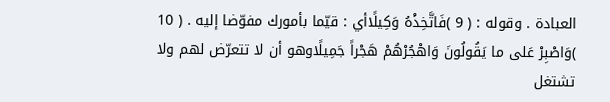العبادة . وقوله : ( 9 )فَاتَّخِذْهُ وَكِيلًاأي : قيّما بأمورك مفوّضا إليه . ( 10 )وَاصْبِرْ عَلى ما يَقُولُونَ وَاهْجُرْهُمْ هَجْراً جَمِيلًاوهو أن لا تتعرّض لهم ولا تشتغل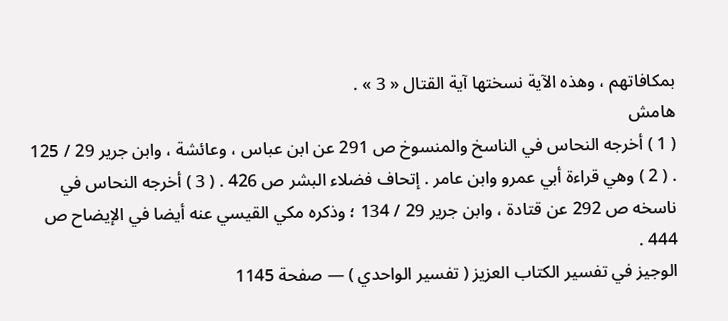بمكافاتهم ، وهذه الآية نسختها آية القتال « 3 » .
هامش
( 1 ) أخرجه النحاس في الناسخ والمنسوخ ص 291 عن ابن عباس ، وعائشة ، وابن جرير 29 / 125 . ( 2 ) وهي قراءة أبي عمرو وابن عامر . إتحاف فضلاء البشر ص 426 . ( 3 ) أخرجه النحاس في ناسخه ص 292 عن قتادة ، وابن جرير 29 / 134 ؛ وذكره مكي القيسي عنه أيضا في الإيضاح ص 444 .
الوجيز في تفسير الكتاب العزيز ( تفسير الواحدي ) — صفحة 1145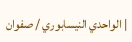| الواحدي النيسابوري / صفوان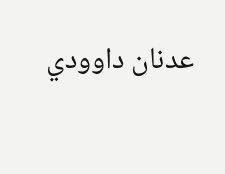عدنان داوودي